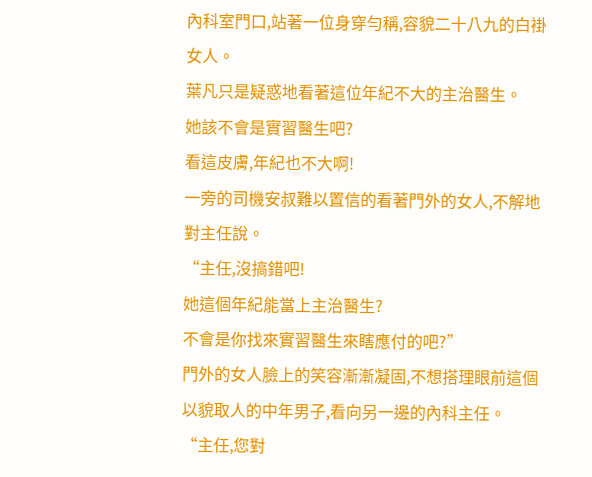內科室門口,站著一位身穿勻稱,容貌二十八九的白褂女人。
葉凡只是疑惑地看著這位年紀不大的主治醫生。
她該不會是實習醫生吧?
看這皮膚,年紀也不大啊!
一旁的司機安叔難以置信的看著門外的女人,不解地對主任說。
“主任,沒搞錯吧!
她這個年紀能當上主治醫生?
不會是你找來實習醫生來瞎應付的吧?”
門外的女人臉上的笑容漸漸凝固,不想搭理眼前這個以貌取人的中年男子,看向另一邊的內科主任。
“主任,您對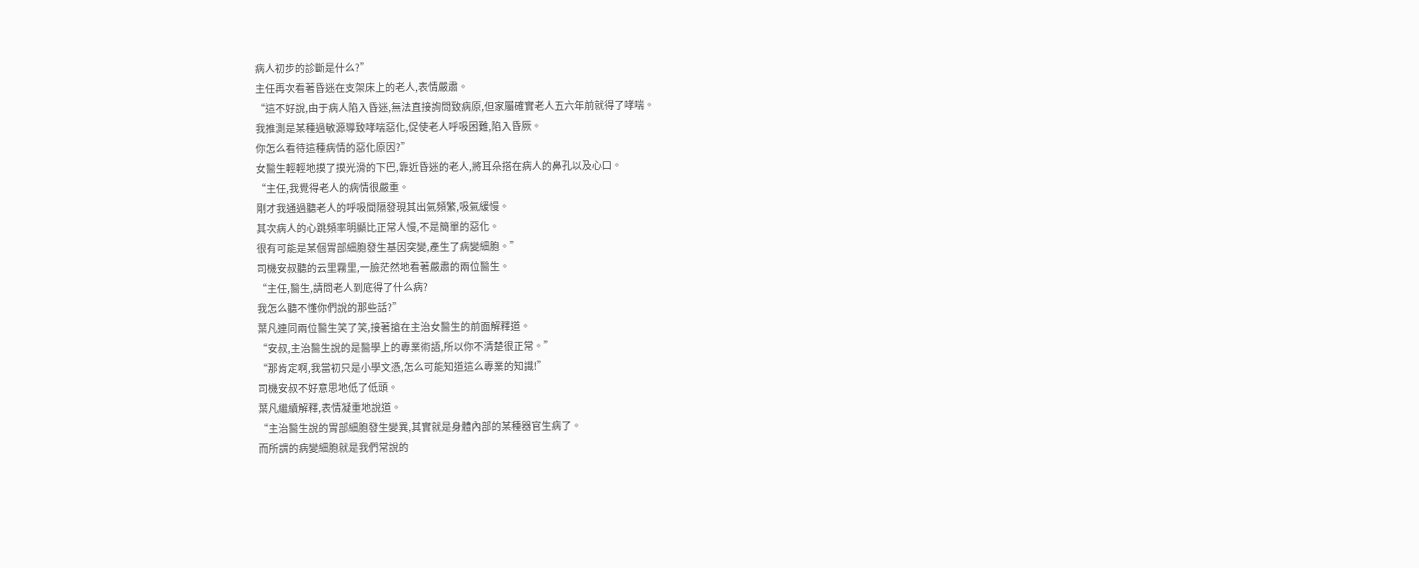病人初步的診斷是什么?”
主任再次看著昏迷在支架床上的老人,表情嚴肅。
“這不好說,由于病人陷入昏迷,無法直接詢問致病原,但家屬確實老人五六年前就得了哮喘。
我推測是某種過敏源導致哮喘惡化,促使老人呼吸困難,陷入昏厥。
你怎么看待這種病情的惡化原因?”
女醫生輕輕地摸了摸光滑的下巴,靠近昏迷的老人,將耳朵搭在病人的鼻孔以及心口。
“主任,我覺得老人的病情很嚴重。
剛才我通過聽老人的呼吸間隔發現其出氣頻繁,吸氣緩慢。
其次病人的心跳頻率明顯比正常人慢,不是簡單的惡化。
很有可能是某個胃部細胞發生基因突變,產生了病變細胞。”
司機安叔聽的云里霧里,一臉茫然地看著嚴肅的兩位醫生。
“主任,醫生,請問老人到底得了什么病?
我怎么聽不懂你們說的那些話?”
葉凡連同兩位醫生笑了笑,接著搶在主治女醫生的前面解釋道。
“安叔,主治醫生說的是醫學上的專業術語,所以你不清楚很正常。”
“那肯定啊,我當初只是小學文憑,怎么可能知道這么專業的知識!”
司機安叔不好意思地低了低頭。
葉凡繼續解釋,表情凝重地說道。
“主治醫生說的胃部細胞發生變異,其實就是身體內部的某種器官生病了。
而所謂的病變細胞就是我們常說的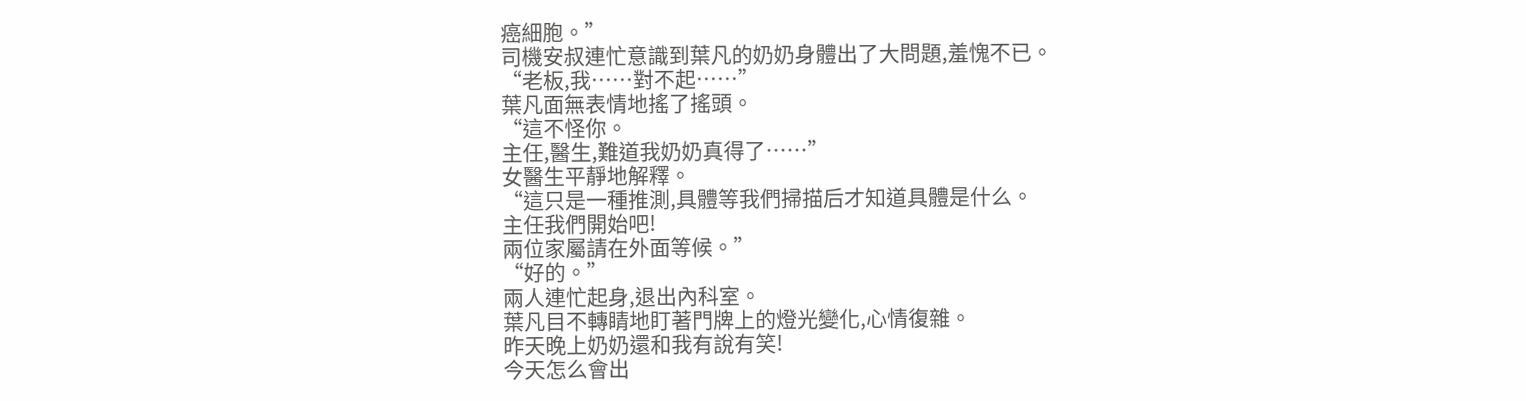癌細胞。”
司機安叔連忙意識到葉凡的奶奶身體出了大問題,羞愧不已。
“老板,我……對不起……”
葉凡面無表情地搖了搖頭。
“這不怪你。
主任,醫生,難道我奶奶真得了……”
女醫生平靜地解釋。
“這只是一種推測,具體等我們掃描后才知道具體是什么。
主任我們開始吧!
兩位家屬請在外面等候。”
“好的。”
兩人連忙起身,退出內科室。
葉凡目不轉睛地盯著門牌上的燈光變化,心情復雜。
昨天晚上奶奶還和我有說有笑!
今天怎么會出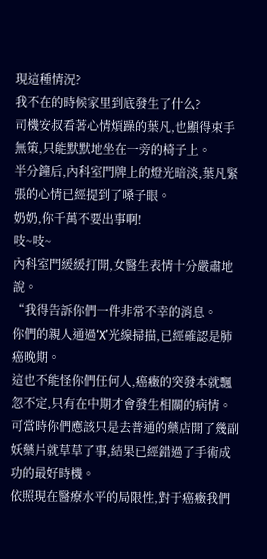現這種情況?
我不在的時候家里到底發生了什么?
司機安叔看著心情煩躁的葉凡,也顯得束手無策,只能默默地坐在一旁的椅子上。
半分鐘后,內科室門牌上的燈光暗淡,葉凡緊張的心情已經提到了嗓子眼。
奶奶,你千萬不要出事啊!
吱~吱~
內科室門緩緩打開,女醫生表情十分嚴肅地說。
“我得告訴你們一件非常不幸的消息。
你們的親人通過‘X’光線掃描,已經確認是肺癌晚期。
這也不能怪你們任何人,癌癥的突發本就飄忽不定,只有在中期才會發生相關的病情。
可當時你們應該只是去普通的藥店開了幾副妖藥片就草草了事,結果已經錯過了手術成功的最好時機。
依照現在醫療水平的局限性,對于癌癥我們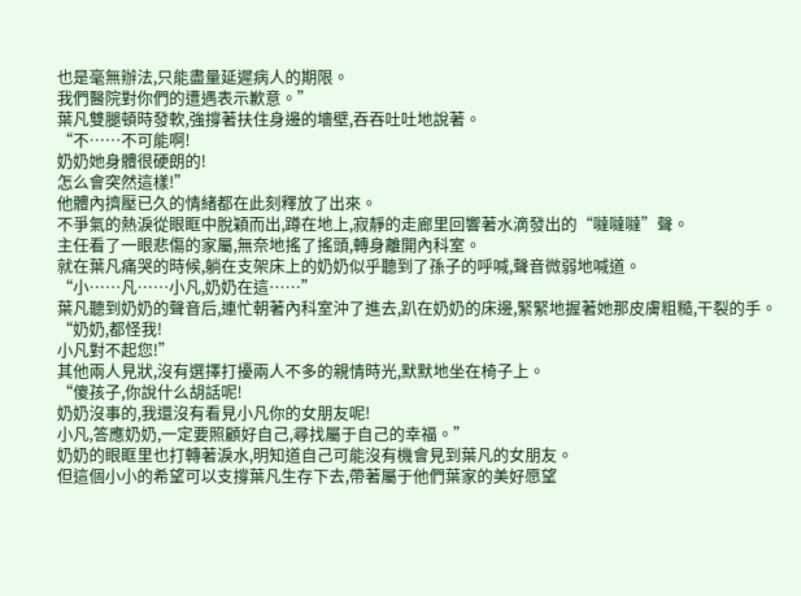也是毫無辦法,只能盡量延遲病人的期限。
我們醫院對你們的遭遇表示歉意。”
葉凡雙腿頓時發軟,強撐著扶住身邊的墻壁,吞吞吐吐地說著。
“不……不可能啊!
奶奶她身體很硬朗的!
怎么會突然這樣!”
他體內擠壓已久的情緒都在此刻釋放了出來。
不爭氣的熱淚從眼眶中脫穎而出,蹲在地上,寂靜的走廊里回響著水滴發出的“噠噠噠”聲。
主任看了一眼悲傷的家屬,無奈地搖了搖頭,轉身離開內科室。
就在葉凡痛哭的時候,躺在支架床上的奶奶似乎聽到了孫子的呼喊,聲音微弱地喊道。
“小……凡……小凡,奶奶在這……”
葉凡聽到奶奶的聲音后,連忙朝著內科室沖了進去,趴在奶奶的床邊,緊緊地握著她那皮膚粗糙,干裂的手。
“奶奶,都怪我!
小凡對不起您!”
其他兩人見狀,沒有選擇打擾兩人不多的親情時光,默默地坐在椅子上。
“傻孩子,你說什么胡話呢!
奶奶沒事的,我還沒有看見小凡你的女朋友呢!
小凡,答應奶奶,一定要照顧好自己,尋找屬于自己的幸福。”
奶奶的眼眶里也打轉著淚水,明知道自己可能沒有機會見到葉凡的女朋友。
但這個小小的希望可以支撐葉凡生存下去,帶著屬于他們葉家的美好愿望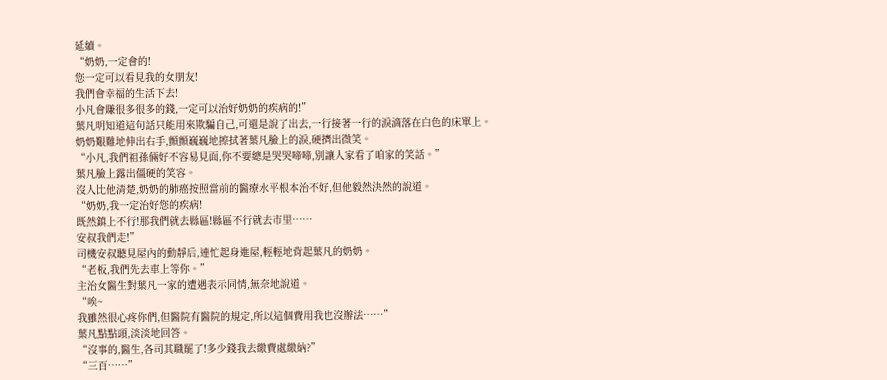延續。
“奶奶,一定會的!
您一定可以看見我的女朋友!
我們會幸福的生活下去!
小凡會賺很多很多的錢,一定可以治好奶奶的疾病的!”
葉凡明知道這句話只能用來欺騙自己,可還是說了出去,一行接著一行的淚滴落在白色的床單上。
奶奶艱難地伸出右手,顫顫巍巍地擦拭著葉凡臉上的淚,硬擠出微笑。
“小凡,我們祖孫倆好不容易見面,你不要總是哭哭啼啼,別讓人家看了咱家的笑話。”
葉凡臉上露出僵硬的笑容。
沒人比他清楚,奶奶的肺癌按照當前的醫療水平根本治不好,但他毅然決然的說道。
“奶奶,我一定治好您的疾病!
既然鎮上不行!那我們就去縣區!縣區不行就去市里……
安叔我們走!”
司機安叔聽見屋內的動靜后,連忙起身進屋,輕輕地背起葉凡的奶奶。
“老板,我們先去車上等你。”
主治女醫生對葉凡一家的遭遇表示同情,無奈地說道。
“唉~
我雖然很心疼你們,但醫院有醫院的規定,所以這個費用我也沒辦法……”
葉凡點點頭,淡淡地回答。
“沒事的,醫生,各司其職罷了!多少錢我去繳費處繳納?”
“三百……”